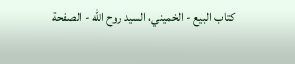كتاب البيع - الخميني، السيد روح الله - الصفحة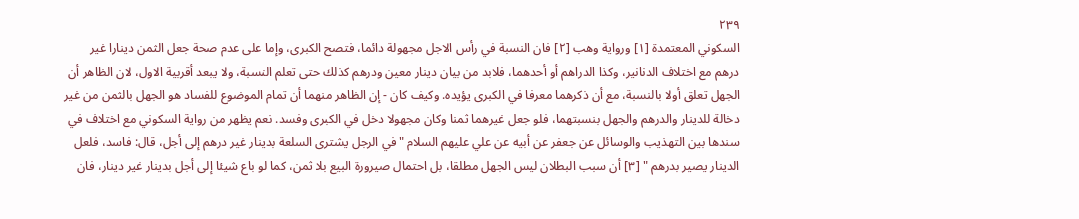٢٣٩
السكوني المعتمدة [١] ورواية وهب [٢] فان النسبة في رأس الاجل مجهولة دائما، فتصح الكبرى، وإما على عدم صحة جعل الثمن دينارا غير درهم مع اختلاف الدنانير، وكذا الدراهم أو أحدهما، فلابد من بيان دينار معين ودرهم كذلك حتى تعلم النسبة، ولا يبعد أقربية الاول، لان الظاهر أن الجهل تعلق أولا بالنسبة، مع أن ذكرهما معرفا في الكبرى يؤيده. وكيف كان - إن الظاهر منهما أن تمام الموضوع للفساد هو الجهل بالثمن من غير دخالة للدينار والدرهم والجهل بنسبتهما، فلو جعل غيرهما ثمنا وكان مجهولا دخل في الكبرى وفسد. نعم يظهر من رواية السكوني مع اختلاف في سندها بين التهذيب والوسائل عن جعفر عن أبيه عن علي عليهم السلام " في الرجل يشترى السلعة بدينار غير درهم إلى أجل، قال: فاسد، فلعل الدينار يصير بدرهم " [٣] أن سبب البطلان ليس الجهل مطلقا، بل احتمال صيرورة البيع بلا ثمن، كما لو باع شيئا إلى أجل بدينار غير دينار، فان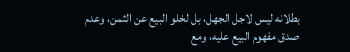بطلانه ليس لاجل الجهل، بل لخلو البيع عن الثمن، وعدم صدق مفهوم البيع عليه، ومع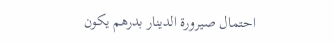احتمال صيرورة الدينار بدرهم يكون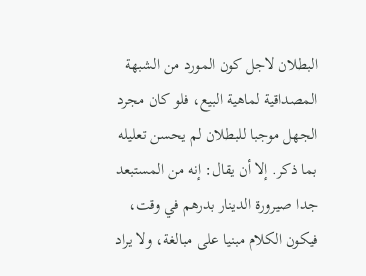البطلان لاجل كون المورد من الشبهة المصداقية لماهية البيع، فلو كان مجرد الجهل موجبا للبطلان لم يحسن تعليله بما ذكر. إلا أن يقال: إنه من المستبعد جدا صيرورة الدينار بدرهم في وقت، فيكون الكلام مبنيا على مبالغة، ولا يراد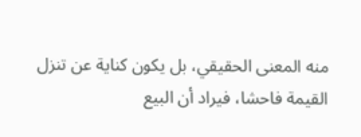منه المعنى الحقيقي، بل يكون كناية عن تنزل القيمة فاحشا، فيراد أن البيع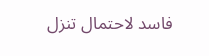فاسد لاحتمال تنزل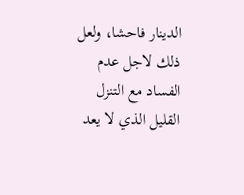الدينار فاحشا، ولعل ذلك لاجل عدم الفساد مع التنزل القليل الذي لا يعد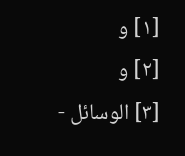[١] و
[٢] و
[٣] الوسائل -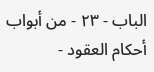الباب - ٢٣ - من أبواب أحكام العقود -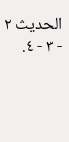الحديث ٢ - ٣ - ٤.